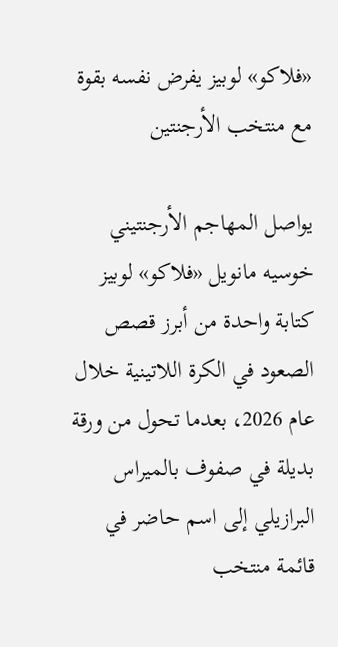«فلاكو» لوبيز يفرض نفسه بقوة مع منتخب الأرجنتين

يواصل المهاجم الأرجنتيني خوسيه مانويل «فلاكو» لوبيز كتابة واحدة من أبرز قصص الصعود في الكرة اللاتينية خلال عام 2026، بعدما تحول من ورقة بديلة في صفوف بالميراس البرازيلي إلى اسم حاضر في قائمة منتخب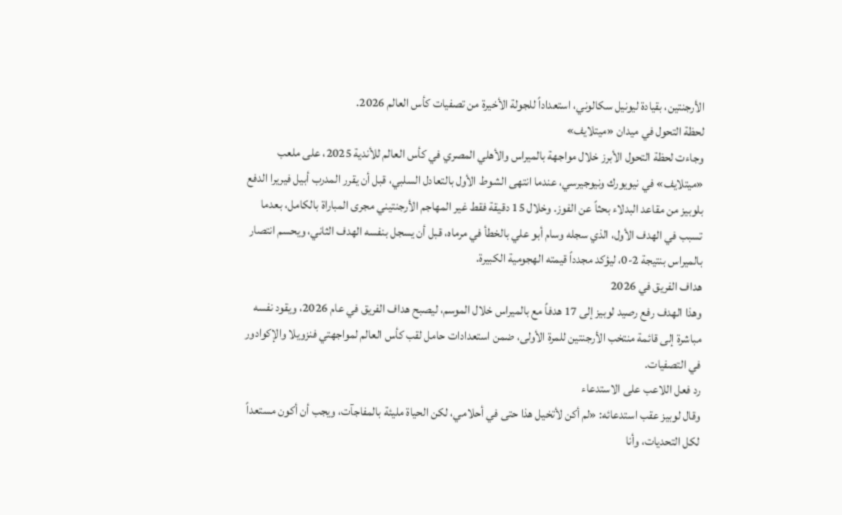الأرجنتين، بقيادة ليونيل سكالوني، استعداداً للجولة الأخيرة من تصفيات كأس العالم 2026.
لحظة التحول في ميدان «ميتلايف»
وجاءت لحظة التحول الأبرز خلال مواجهة بالميراس والأهلي المصري في كأس العالم للأندية 2025، على ملعب «ميتلايف» في نيويورك ونيوجيرسي، عندما انتهى الشوط الأول بالتعادل السلبي، قبل أن يقرر المدرب أبيل فيريرا الدفع بلوبيز من مقاعد البدلاء بحثاً عن الفوز. وخلال 15 دقيقة فقط غير المهاجم الأرجنتيني مجرى المباراة بالكامل، بعدما تسبب في الهدف الأول، الذي سجله وسام أبو علي بالخطأ في مرماه، قبل أن يسجل بنفسه الهدف الثاني، ويحسم انتصار بالميراس بنتيجة 2-0، ليؤكد مجدداً قيمته الهجومية الكبيرة.
هداف الفريق في 2026
وهذا الهدف رفع رصيد لوبيز إلى 17 هدفاً مع بالميراس خلال الموسم، ليصبح هداف الفريق في عام 2026، ويقود نفسه مباشرة إلى قائمة منتخب الأرجنتين للمرة الأولى، ضمن استعدادات حامل لقب كأس العالم لمواجهتي فنزويلا والإكوادور في التصفيات.
رد فعل اللاعب على الاستدعاء
وقال لوبيز عقب استدعائه: «لم أكن لأتخيل هذا حتى في أحلامي، لكن الحياة مليئة بالمفاجآت، ويجب أن أكون مستعداً لكل التحديات، وأنا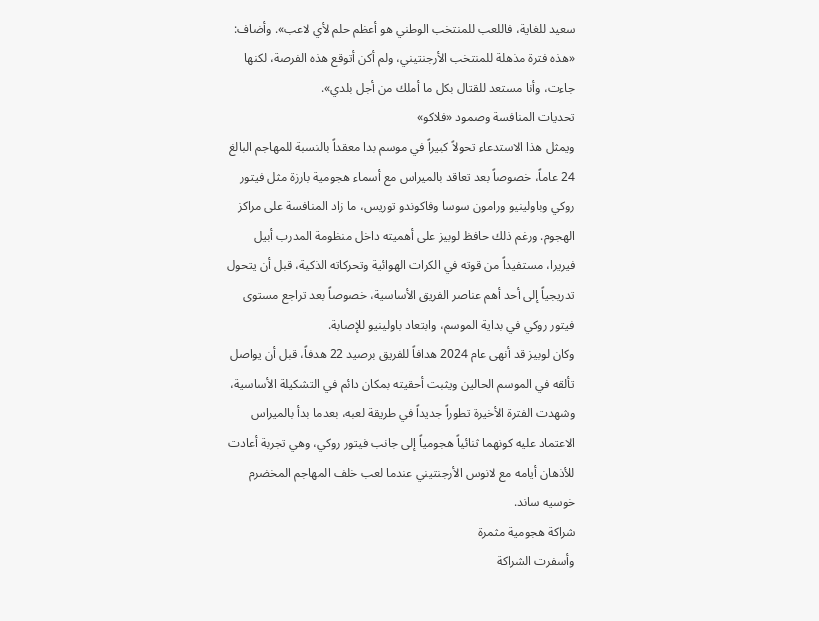سعيد للغاية، فاللعب للمنتخب الوطني هو أعظم حلم لأي لاعب». وأضاف: «هذه فترة مذهلة للمنتخب الأرجنتيني، ولم أكن أتوقع هذه الفرصة، لكنها جاءت، وأنا مستعد للقتال بكل ما أملك من أجل بلدي».
تحديات المنافسة وصمود «فلاكو»
ويمثل هذا الاستدعاء تحولاً كبيراً في موسم بدا معقداً بالنسبة للمهاجم البالغ 24 عاماً، خصوصاً بعد تعاقد بالميراس مع أسماء هجومية بارزة مثل فيتور روكي وباولينيو ورامون سوسا وفاكوندو توريس، ما زاد المنافسة على مراكز الهجوم. ورغم ذلك حافظ لوبيز على أهميته داخل منظومة المدرب أبيل فيريرا، مستفيداً من قوته في الكرات الهوائية وتحركاته الذكية، قبل أن يتحول تدريجياً إلى أحد أهم عناصر الفريق الأساسية، خصوصاً بعد تراجع مستوى فيتور روكي في بداية الموسم، وابتعاد باولينيو للإصابة.
وكان لوبيز قد أنهى عام 2024 هدافاً للفريق برصيد 22 هدفاً، قبل أن يواصل تألقه في الموسم الحالين ويثبت أحقيته بمكان دائم في التشكيلة الأساسية، وشهدت الفترة الأخيرة تطوراً جديداً في طريقة لعبه، بعدما بدأ بالميراس الاعتماد عليه كونهما ثنائياً هجومياً إلى جانب فيتور روكي، وهي تجربة أعادت للأذهان أيامه مع لانوس الأرجنتيني عندما لعب خلف المهاجم المخضرم خوسيه ساند.
شراكة هجومية مثمرة
وأسفرت الشراكة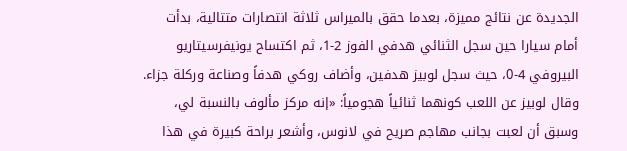الجديدة عن نتائج مميزة، بعدما حقق بالميراس ثلاثة انتصارات متتالية، بدأت أمام سيارا حين سجل الثنائي هدفي الفوز 2-1، ثم اكتساح يونيفرسيتاريو البيروفي 4-0، حيث سجل لوبيز هدفين، وأضاف روكي هدفاً وصناعة وركلة جزاء. وقال لوبيز عن اللعب كونهما ثنائياً هجومياً: «إنه مركز مألوف بالنسبة لي، وسبق أن لعبت بجانب مهاجم صريح في لانوس، وأشعر براحة كبيرة في هذا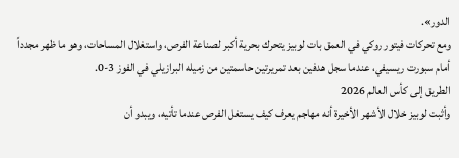الدور».
ومع تحركات فيتور روكي في العمق بات لوبيز يتحرك بحرية أكبر لصناعة الفرص، واستغلال المساحات، وهو ما ظهر مجدداً أمام سبورت ريسيفي، عندما سجل هدفين بعد تمريرتين حاسمتين من زميله البرازيلي في الفوز 3-0.
الطريق إلى كأس العالم 2026
وأثبت لوبيز خلال الأشهر الأخيرة أنه مهاجم يعرف كيف يستغل الفرص عندما تأتيه، ويبدو أن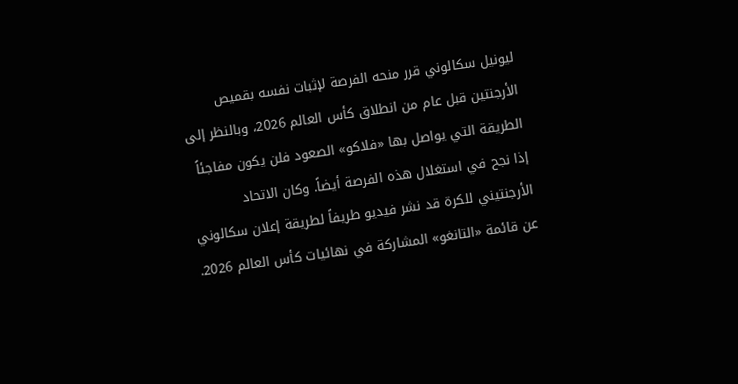ليونيل سكالوني قرر منحه الفرصة لإثبات نفسه بقميص الأرجنتين قبل عام من انطلاق كأس العالم 2026، وبالنظر إلى الطريقة التي يواصل بها «فلاكو» الصعود فلن يكون مفاجئاً إذا نجح في استغلال هذه الفرصة أيضاً. وكان الاتحاد الأرجنتيني للكرة قد نشر فيديو طريفاً لطريقة إعلان سكالوني عن قائمة «التانغو» المشاركة في نهائيات كأس العالم 2026.